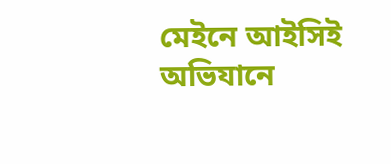মেইনে আইসিই অভিযানে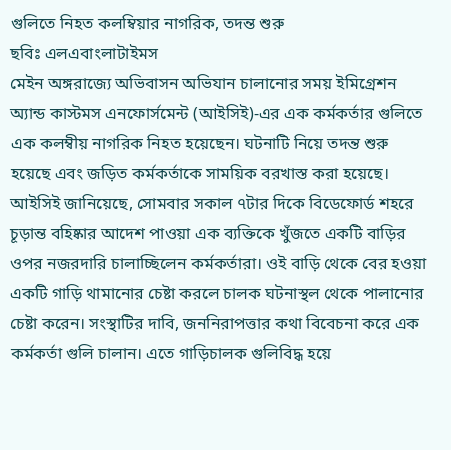গুলিতে নিহত কলম্বিয়ার নাগরিক, তদন্ত শুরু
ছবিঃ এলএবাংলাটাইমস
মেইন অঙ্গরাজ্যে অভিবাসন অভিযান চালানোর সময় ইমিগ্রেশন অ্যান্ড কাস্টমস এনফোর্সমেন্ট (আইসিই)-এর এক কর্মকর্তার গুলিতে এক কলম্বীয় নাগরিক নিহত হয়েছেন। ঘটনাটি নিয়ে তদন্ত শুরু হয়েছে এবং জড়িত কর্মকর্তাকে সাময়িক বরখাস্ত করা হয়েছে।
আইসিই জানিয়েছে, সোমবার সকাল ৭টার দিকে বিডেফোর্ড শহরে চূড়ান্ত বহিষ্কার আদেশ পাওয়া এক ব্যক্তিকে খুঁজতে একটি বাড়ির ওপর নজরদারি চালাচ্ছিলেন কর্মকর্তারা। ওই বাড়ি থেকে বের হওয়া একটি গাড়ি থামানোর চেষ্টা করলে চালক ঘটনাস্থল থেকে পালানোর চেষ্টা করেন। সংস্থাটির দাবি, জননিরাপত্তার কথা বিবেচনা করে এক কর্মকর্তা গুলি চালান। এতে গাড়িচালক গুলিবিদ্ধ হয়ে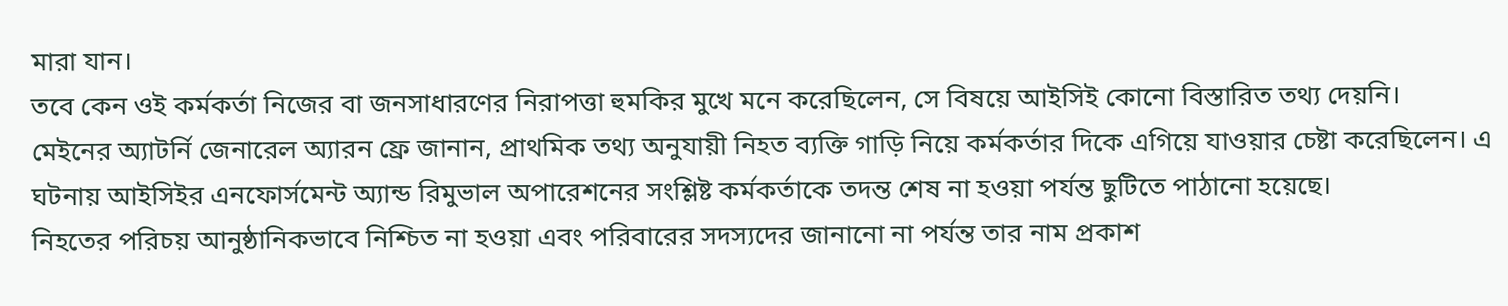মারা যান।
তবে কেন ওই কর্মকর্তা নিজের বা জনসাধারণের নিরাপত্তা হুমকির মুখে মনে করেছিলেন, সে বিষয়ে আইসিই কোনো বিস্তারিত তথ্য দেয়নি।
মেইনের অ্যাটর্নি জেনারেল অ্যারন ফ্রে জানান, প্রাথমিক তথ্য অনুযায়ী নিহত ব্যক্তি গাড়ি নিয়ে কর্মকর্তার দিকে এগিয়ে যাওয়ার চেষ্টা করেছিলেন। এ ঘটনায় আইসিইর এনফোর্সমেন্ট অ্যান্ড রিমুভাল অপারেশনের সংশ্লিষ্ট কর্মকর্তাকে তদন্ত শেষ না হওয়া পর্যন্ত ছুটিতে পাঠানো হয়েছে।
নিহতের পরিচয় আনুষ্ঠানিকভাবে নিশ্চিত না হওয়া এবং পরিবারের সদস্যদের জানানো না পর্যন্ত তার নাম প্রকাশ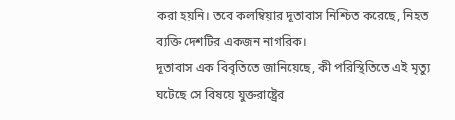করা হয়নি। তবে কলম্বিয়ার দূতাবাস নিশ্চিত করেছে, নিহত ব্যক্তি দেশটির একজন নাগরিক।
দূতাবাস এক বিবৃতিতে জানিয়েছে, কী পরিস্থিতিতে এই মৃত্যু ঘটেছে সে বিষয়ে যুক্তরাষ্ট্রের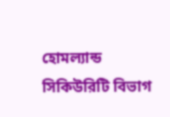হোমল্যান্ড সিকিউরিটি বিভাগ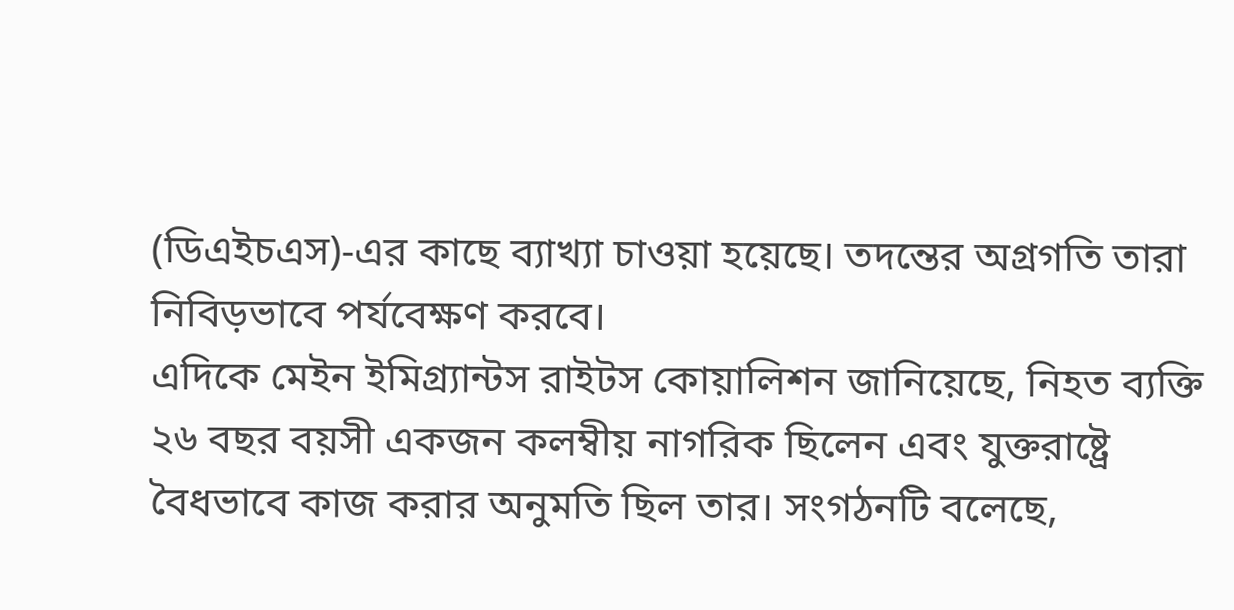(ডিএইচএস)-এর কাছে ব্যাখ্যা চাওয়া হয়েছে। তদন্তের অগ্রগতি তারা নিবিড়ভাবে পর্যবেক্ষণ করবে।
এদিকে মেইন ইমিগ্র্যান্টস রাইটস কোয়ালিশন জানিয়েছে, নিহত ব্যক্তি ২৬ বছর বয়সী একজন কলম্বীয় নাগরিক ছিলেন এবং যুক্তরাষ্ট্রে বৈধভাবে কাজ করার অনুমতি ছিল তার। সংগঠনটি বলেছে,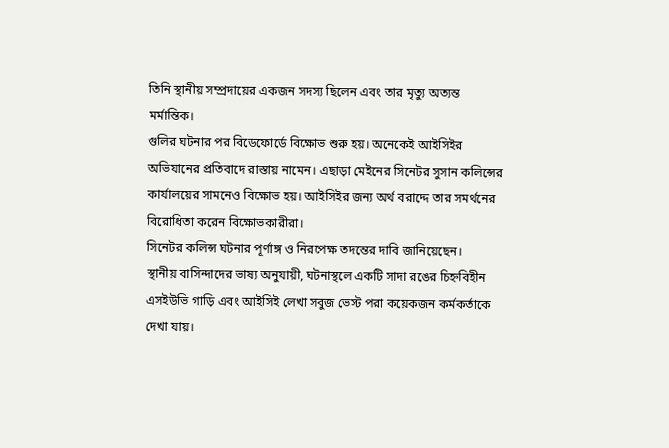তিনি স্থানীয় সম্প্রদায়ের একজন সদস্য ছিলেন এবং তার মৃত্যু অত্যন্ত মর্মান্তিক।
গুলির ঘটনার পর বিডেফোর্ডে বিক্ষোভ শুরু হয়। অনেকেই আইসিইর অভিযানের প্রতিবাদে রাস্তায় নামেন। এছাড়া মেইনের সিনেটর সুসান কলিন্সের কার্যালয়ের সামনেও বিক্ষোভ হয়। আইসিইর জন্য অর্থ বরাদ্দে তার সমর্থনের বিরোধিতা করেন বিক্ষোভকারীরা।
সিনেটর কলিন্স ঘটনার পূর্ণাঙ্গ ও নিরপেক্ষ তদন্তের দাবি জানিয়েছেন।
স্থানীয় বাসিন্দাদের ভাষ্য অনুযায়ী, ঘটনাস্থলে একটি সাদা রঙের চিহ্নবিহীন এসইউভি গাড়ি এবং আইসিই লেখা সবুজ ভেস্ট পরা কয়েকজন কর্মকর্তাকে দেখা যায়।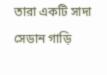তারা একটি সাদা সেডান গাড়ি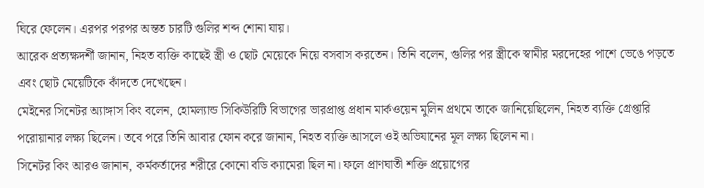ঘিরে ফেলেন। এরপর পরপর অন্তত চারটি গুলির শব্দ শোনা যায়।
আরেক প্রত্যক্ষদর্শী জানান, নিহত ব্যক্তি কাছেই স্ত্রী ও ছোট মেয়েকে নিয়ে বসবাস করতেন। তিনি বলেন, গুলির পর স্ত্রীকে স্বামীর মরদেহের পাশে ভেঙে পড়তে এবং ছোট মেয়েটিকে কাঁদতে দেখেছেন।
মেইনের সিনেটর অ্যাঙ্গাস কিং বলেন, হোমল্যান্ড সিকিউরিটি বিভাগের ভারপ্রাপ্ত প্রধান মার্কওয়েন মুলিন প্রথমে তাকে জানিয়েছিলেন, নিহত ব্যক্তি গ্রেপ্তারি পরোয়ানার লক্ষ্য ছিলেন। তবে পরে তিনি আবার ফোন করে জানান, নিহত ব্যক্তি আসলে ওই অভিযানের মূল লক্ষ্য ছিলেন না।
সিনেটর কিং আরও জানান, কর্মকর্তাদের শরীরে কোনো বডি ক্যামেরা ছিল না। ফলে প্রাণঘাতী শক্তি প্রয়োগের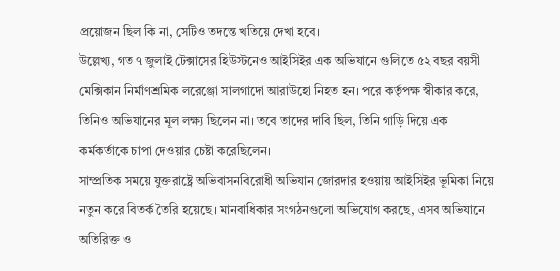প্রয়োজন ছিল কি না, সেটিও তদন্তে খতিয়ে দেখা হবে।
উল্লেখ্য, গত ৭ জুলাই টেক্সাসের হিউস্টনেও আইসিইর এক অভিযানে গুলিতে ৫২ বছর বয়সী মেক্সিকান নির্মাণশ্রমিক লরেঞ্জো সালগাদো আরাউহো নিহত হন। পরে কর্তৃপক্ষ স্বীকার করে, তিনিও অভিযানের মূল লক্ষ্য ছিলেন না। তবে তাদের দাবি ছিল, তিনি গাড়ি দিয়ে এক কর্মকর্তাকে চাপা দেওয়ার চেষ্টা করেছিলেন।
সাম্প্রতিক সময়ে যুক্তরাষ্ট্রে অভিবাসনবিরোধী অভিযান জোরদার হওয়ায় আইসিইর ভূমিকা নিয়ে নতুন করে বিতর্ক তৈরি হয়েছে। মানবাধিকার সংগঠনগুলো অভিযোগ করছে, এসব অভিযানে অতিরিক্ত ও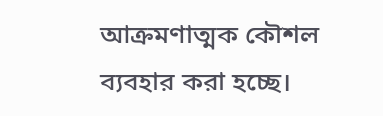আক্রমণাত্মক কৌশল ব্যবহার করা হচ্ছে।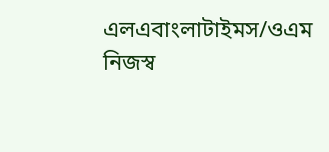এলএবাংলাটাইমস/ওএম
নিজস্ব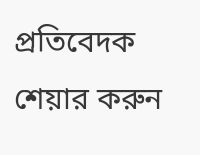প্রতিবেদক
শেয়ার করুন